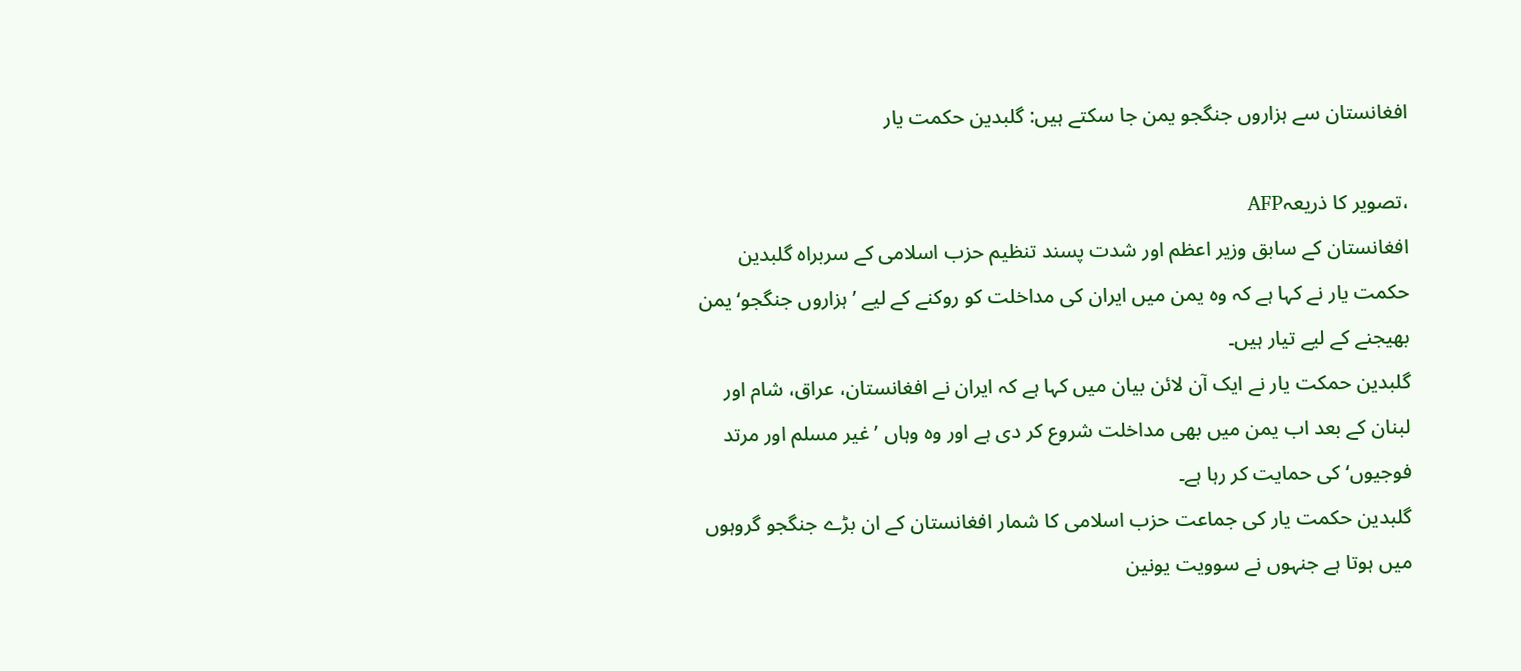افغانستان سے ہزاروں جنگجو یمن جا سکتے ہیں: گلبدین حکمت یار

،تصویر کا ذریعہAFP
افغانستان کے سابق وزیر اعظم اور شدت پسند تنظیم حزب اسلامی کے سربراہ گلبدین حکمت یار نے کہا ہے کہ وہ یمن میں ایران کی مداخلت کو روکنے کے لیے ’ہزاروں جنگجو‘ یمن بھیجنے کے لیے تیار ہیں۔
گلبدین حمکت یار نے ایک آن لائن بیان میں کہا ہے کہ ایران نے افغانستان، عراق، شام اور لبنان کے بعد اب یمن میں بھی مداخلت شروع کر دی ہے اور وہ وہاں ’غیر مسلم اور مرتد فوجیوں‘ کی حمایت کر رہا ہے۔
گلبدین حکمت یار کی جماعت حزب اسلامی کا شمار افغانستان کے ان بڑے جنگجو گروہوں میں ہوتا ہے جنہوں نے سوویت یونین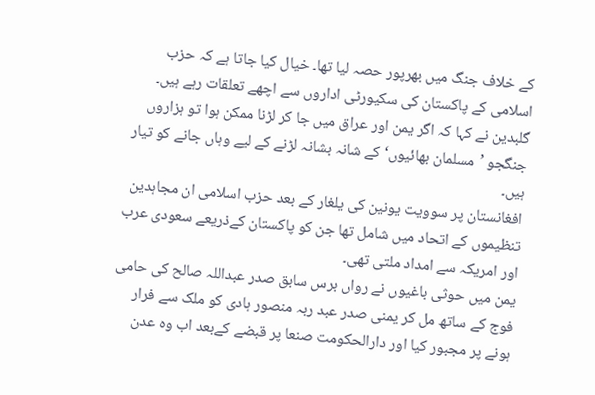کے خلاف جنگ میں بھرپور حصہ لیا تھا۔ خیال کیا جاتا ہے کہ حزب اسلامی کے پاکستان کی سکیورٹی اداروں سے اچھے تعلقات رہے ہیں۔
گلبدین نے کہا کہ اگر یمن اور عراق میں جا کر لڑنا ممکن ہوا تو ہزاروں جنگجو ’مسلمان بھائیوں‘ کے شانہ بشانہ لڑنے کے لیے وہاں جانے کو تیار ہیں۔
افغانستان پر سوویت یونین کی یلغار کے بعد حزب اسلامی ان مجاہدین تنظیموں کے اتحاد میں شامل تھا جن کو پاکستان کےذریعے سعودی عرب اور امریکہ سے امداد ملتی تھی۔
یمن میں حوثی باغیوں نے رواں برس سابق صدر عبداللہ صالح کی حامی فوج کے ساتھ مل کر یمنی صدر عبد ربہ منصور ہادی کو ملک سے فرار ہونے پر مجبور کیا اور دارالحکومت صنعا پر قبضے کےبعد اب وہ عدن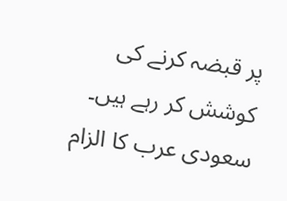پر قبضہ کرنے کی کوشش کر رہے ہیں۔
سعودی عرب کا الزام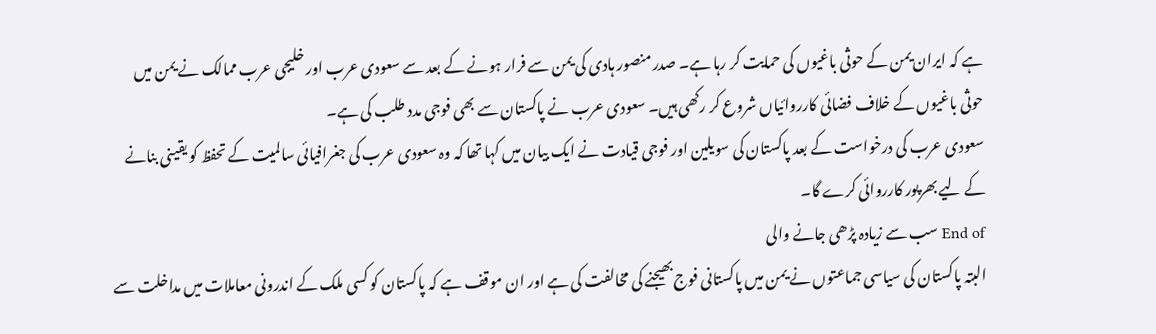ہے کہ ایران یمن کے حوثی باغیوں کی حمایت کر رہا ہے۔ صدر منصور ہادی کی یمن سے فرار ہونے کے بعد سے سعودی عرب اور خلیجی عرب ممالک نے یمن میں حوثی باغیوں کے خلاف فضائی کارروائیاں شروع کر رکھی ہیں۔ سعودی عرب نے پاکستان سے بھی فوجی مدد طلب کی ہے۔
سعودی عرب کی درخواست کے بعد پاکستان کی سویلین اور فوجی قیادت نے ایک بیان میں کہا تھا کہ وہ سعودی عرب کی جغرافیائی سالمیت کے تحفظ کو یقینی بنانے کے لیے بھرپور کارروائی کرے گا۔
End of سب سے زیادہ پڑھی جانے والی
البتہ پاکستان کی سیاسی جماعتوں نے یمن میں پاکستانی فوج بھیجنے کی مخالفت کی ہے اور ان موقف ہے کہ پاکستان کو کسی ملک کے اندرونی معاملات میں مداخلت سے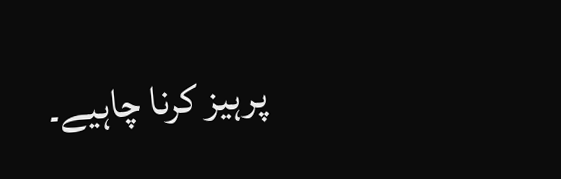پرہیز کرنا چاہیے۔